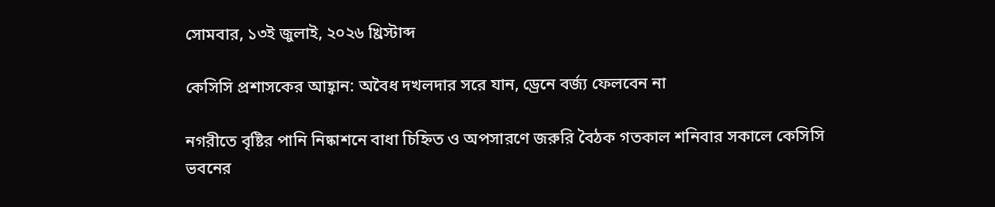সোমবার, ১৩ই জুলাই, ২০২৬ খ্রিস্টাব্দ

কেসিসি প্রশাসকের আহ্বান: অবৈধ দখলদার সরে যান, ড্রেনে বর্জ্য ফেলবেন না

নগরীতে বৃষ্টির পানি নিষ্কাশনে বাধা চিহ্নিত ও অপসারণে জরুরি বৈঠক গতকাল শনিবার সকালে কেসিসি ভবনের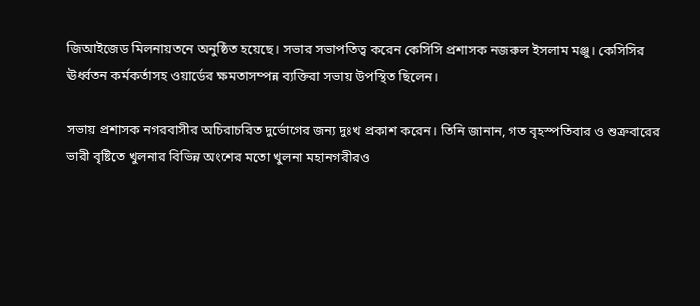জিআইজেড মিলনায়তনে অনুষ্ঠিত হয়েছে। সভার সভাপতিত্ব করেন কেসিসি প্রশাসক নজরুল ইসলাম মঞ্জু। কেসিসির ঊর্ধ্বতন কর্মকর্তাসহ ওয়ার্ডের ক্ষমতাসম্পন্ন ব্যক্তিরা সভায় উপস্থিত ছিলেন।

সভায় প্রশাসক নগরবাসীর অচিরাচরিত দুর্ভোগের জন্য দুঃখ প্রকাশ করেন। তিনি জানান, গত বৃহস্পতিবার ও শুক্রবারের ভারী বৃষ্টিতে খুলনার বিভিন্ন অংশের মতো খুলনা মহানগরীরও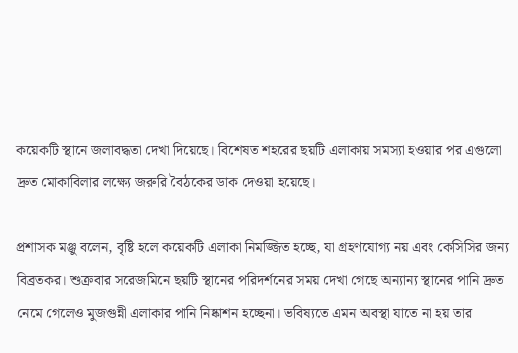কয়েকটি স্থানে জলাবদ্ধতা দেখা দিয়েছে। বিশেষত শহরের ছয়টি এলাকায় সমস্যা হওয়ার পর এগুলো দ্রুত মোকাবিলার লক্ষ্যে জরুরি বৈঠকের ডাক দেওয়া হয়েছে।

প্রশাসক মঞ্জু বলেন, বৃষ্টি হলে কয়েকটি এলাকা নিমজ্জিত হচ্ছে, যা গ্রহণযোগ্য নয় এবং কেসিসির জন্য বিব্রতকর। শুক্রবার সরেজমিনে ছয়টি স্থানের পরিদর্শনের সময় দেখা গেছে অন্যান্য স্থানের পানি দ্রুত নেমে গেলেও মুজগুন্নী এলাকার পানি নিষ্কাশন হচ্ছেনা। ভবিষ্যতে এমন অবস্থা যাতে না হয় তার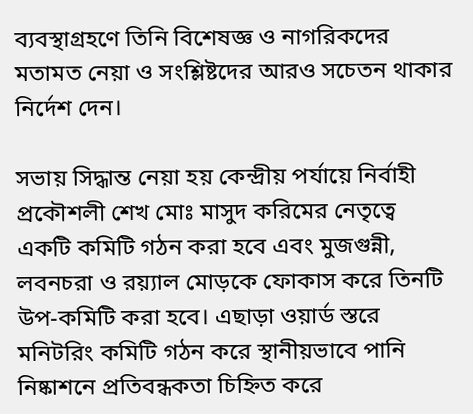ব্যবস্থাগ্রহণে তিনি বিশেষজ্ঞ ও নাগরিকদের মতামত নেয়া ও সংশ্লিষ্টদের আরও সচেতন থাকার নির্দেশ দেন।

সভায় সিদ্ধান্ত নেয়া হয় কেন্দ্রীয় পর্যায়ে নির্বাহী প্রকৌশলী শেখ মোঃ মাসুদ করিমের নেতৃত্বে একটি কমিটি গঠন করা হবে এবং মুজগুন্নী, লবনচরা ও রয়্যাল মোড়কে ফোকাস করে তিনটি উপ-কমিটি করা হবে। এছাড়া ওয়ার্ড স্তরে মনিটরিং কমিটি গঠন করে স্থানীয়ভাবে পানি নিষ্কাশনে প্রতিবন্ধকতা চিহ্নিত করে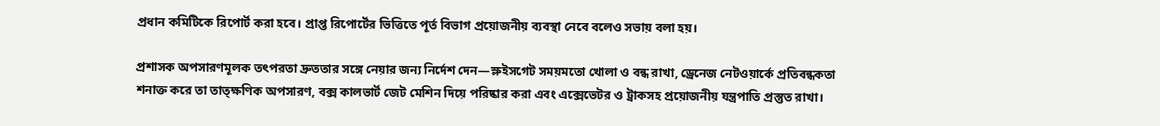প্রধান কমিটিকে রিপোর্ট করা হবে। প্রাপ্ত রিপোর্টের ভিত্তিতে পূর্ত বিভাগ প্রয়োজনীয় ব্যবস্থা নেবে বলেও সভায় বলা হয়।

প্রশাসক অপসারণমূলক তৎপরতা দ্রুততার সঙ্গে নেয়ার জন্য নির্দেশ দেন—স্লুইসগেট সময়মতো খোলা ও বন্ধ রাখা, ড্রেনেজ নেটওয়ার্কে প্রতিবন্ধকতা শনাক্ত করে তা তাত্ক্ষণিক অপসারণ, বক্স কালভার্ট জেট মেশিন দিয়ে পরিষ্কার করা এবং এক্সেভেটর ও ট্রাকসহ প্রয়োজনীয় যন্ত্রপাতি প্রস্তুত রাখা।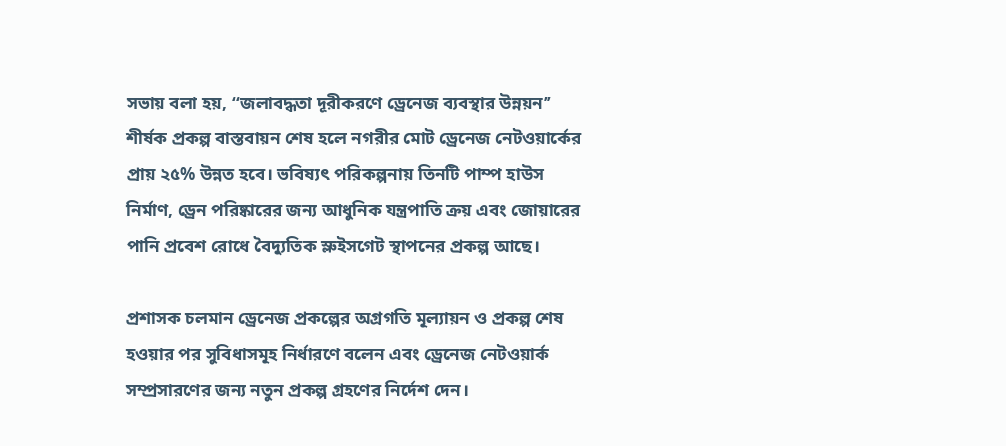সভায় বলা হয়, ‘‘জলাবদ্ধতা দূরীকরণে ড্রেনেজ ব্যবস্থার উন্নয়ন’’ শীর্ষক প্রকল্প বাস্তবায়ন শেষ হলে নগরীর মোট ড্রেনেজ নেটওয়ার্কের প্রায় ২৫% উন্নত হবে। ভবিষ্যৎ পরিকল্পনায় তিনটি পাম্প হাউস নির্মাণ, ড্রেন পরিষ্কারের জন্য আধুনিক যন্ত্রপাতি ক্রয় এবং জোয়ারের পানি প্রবেশ রোধে বৈদ্যুতিক স্লুইসগেট স্থাপনের প্রকল্প আছে।

প্রশাসক চলমান ড্রেনেজ প্রকল্পের অগ্রগতি মূল্যায়ন ও প্রকল্প শেষ হওয়ার পর সুবিধাসমূহ নির্ধারণে বলেন এবং ড্রেনেজ নেটওয়ার্ক সম্প্রসারণের জন্য নতুন প্রকল্প গ্রহণের নির্দেশ দেন।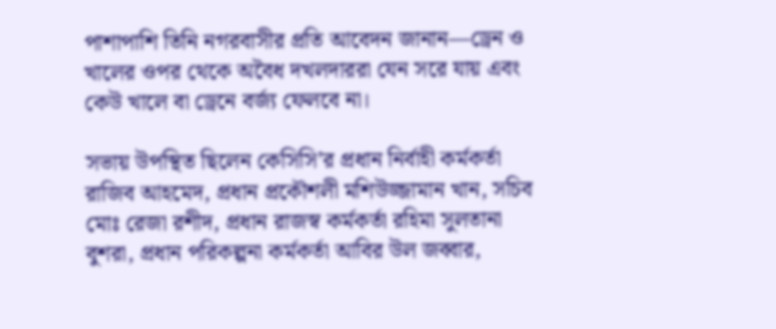পাশাপাশি তিনি নগরবাসীর প্রতি আবেদন জানান—ড্রেন ও খালের ওপর থেকে অবৈধ দখলদাররা যেন সরে যায় এবং কেউ খালে বা ড্রেনে বর্জ্য ফেলবে না।

সভায় উপস্থিত ছিলেন কেসিসি’র প্রধান নির্বাহী কর্মকর্তা রাজিব আহমেদ, প্রধান প্রকৌশলী মশিউজ্জামান খান, সচিব মোঃ রেজা রশীদ, প্রধান রাজস্ব কর্মকর্তা রহিমা সুলতানা বুশরা, প্রধান পরিকল্পনা কর্মকর্তা আবির উল জব্বার,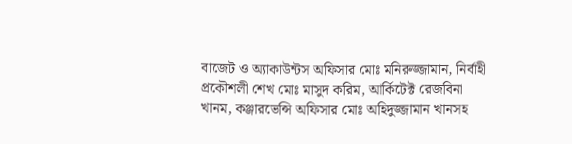বাজেট ও অ্যাকাউন্টস অফিসার মোঃ মনিরুজ্জামান, নির্বাহী প্রকৌশলী শেখ মোঃ মাসুদ করিম, আর্কিটেক্ট রেজবিনা খানম, কঞ্জারভেন্সি অফিসার মোঃ অহিদুজ্জামান খানসহ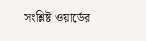সংশ্লিষ্ট ওয়ার্ডের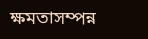ক্ষমতাসম্পন্ন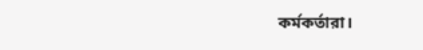কর্মকর্তারা।